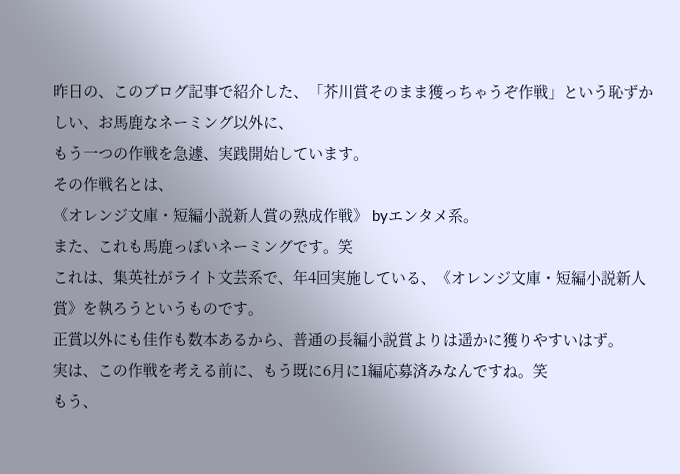昨日の、このブログ記事で紹介した、「芥川賞そのまま獲っちゃうぞ作戦」という恥ずかしい、お馬鹿なネーミング以外に、
もう一つの作戦を急遽、実践開始しています。
その作戦名とは、
《オレンジ文庫・短編小説新人賞の熟成作戦》 byエンタメ系。
また、これも馬鹿っぽいネーミングです。笑
これは、集英社がライト文芸系で、年4回実施している、《オレンジ文庫・短編小説新人賞》を執ろうというものです。
正賞以外にも佳作も数本あるから、普通の長編小説賞よりは遥かに獲りやすいはず。
実は、この作戦を考える前に、もう既に6月に1編応募済みなんですね。笑
もう、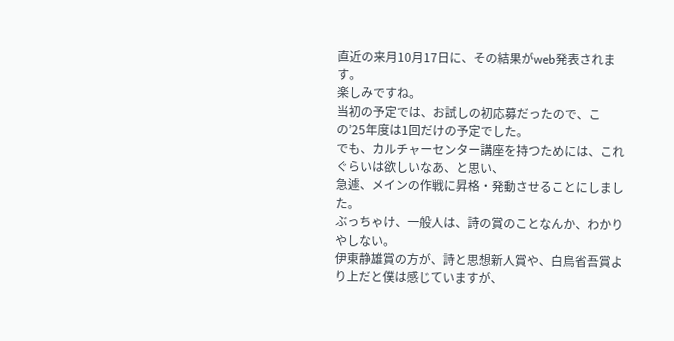直近の来月10月17日に、その結果がweb発表されます。
楽しみですね。
当初の予定では、お試しの初応募だったので、この’25年度は1回だけの予定でした。
でも、カルチャーセンター講座を持つためには、これぐらいは欲しいなあ、と思い、
急遽、メインの作戦に昇格・発動させることにしました。
ぶっちゃけ、一般人は、詩の賞のことなんか、わかりやしない。
伊東静雄賞の方が、詩と思想新人賞や、白鳥省吾賞より上だと僕は感じていますが、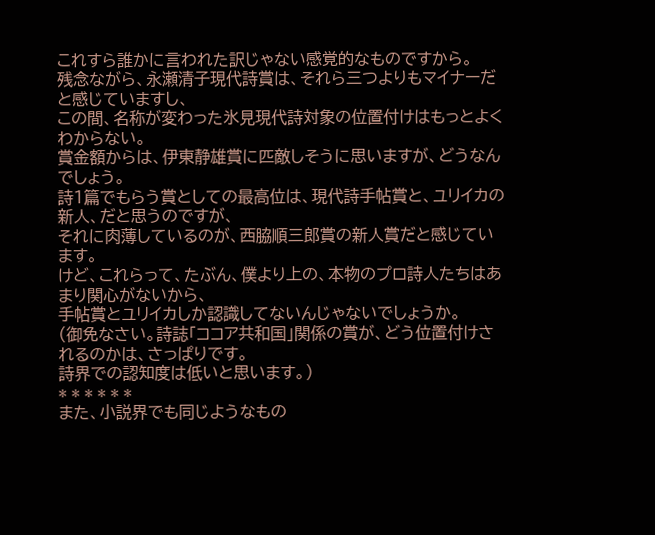これすら誰かに言われた訳じゃない感覚的なものですから。
残念ながら、永瀬清子現代詩賞は、それら三つよりもマイナーだと感じていますし、
この間、名称が変わった氷見現代詩対象の位置付けはもっとよくわからない。
賞金額からは、伊東静雄賞に匹敵しそうに思いますが、どうなんでしょう。
詩1篇でもらう賞としての最高位は、現代詩手帖賞と、ユリイカの新人、だと思うのですが、
それに肉薄しているのが、西脇順三郎賞の新人賞だと感じています。
けど、これらって、たぶん、僕より上の、本物のプロ詩人たちはあまり関心がないから、
手帖賞とユリイカしか認識してないんじゃないでしょうか。
(御免なさい。詩誌「ココア共和国」関係の賞が、どう位置付けされるのかは、さっぱりです。
詩界での認知度は低いと思います。)
* * * * * *
また、小説界でも同じようなもの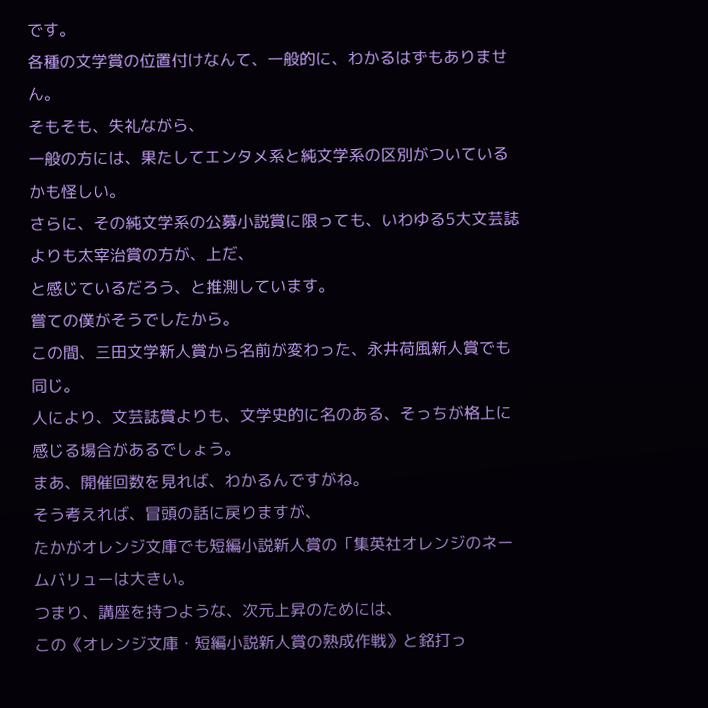です。
各種の文学賞の位置付けなんて、一般的に、わかるはずもありません。
そもそも、失礼ながら、
一般の方には、果たしてエンタメ系と純文学系の区別がついているかも怪しい。
さらに、その純文学系の公募小説賞に限っても、いわゆる5大文芸誌よりも太宰治賞の方が、上だ、
と感じているだろう、と推測しています。
嘗ての僕がそうでしたから。
この間、三田文学新人賞から名前が変わった、永井荷風新人賞でも同じ。
人により、文芸誌賞よりも、文学史的に名のある、そっちが格上に感じる場合があるでしょう。
まあ、開催回数を見れば、わかるんですがね。
そう考えれば、冒頭の話に戻りますが、
たかがオレンジ文庫でも短編小説新人賞の「集英社オレンジのネームバリューは大きい。
つまり、講座を持つような、次元上昇のためには、
この《オレンジ文庫・短編小説新人賞の熟成作戦》と銘打っ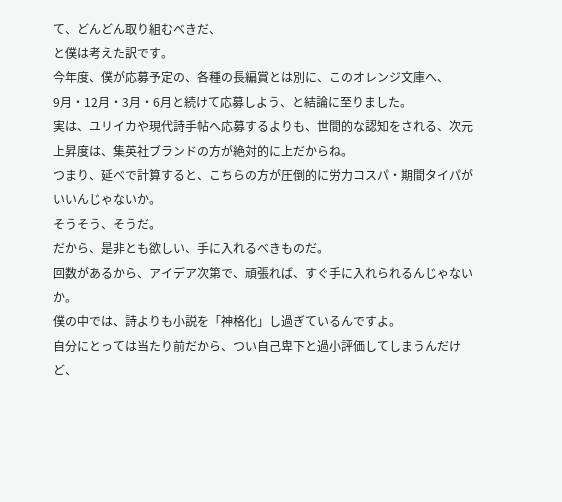て、どんどん取り組むべきだ、
と僕は考えた訳です。
今年度、僕が応募予定の、各種の長編賞とは別に、このオレンジ文庫へ、
9月・12月・3月・6月と続けて応募しよう、と結論に至りました。
実は、ユリイカや現代詩手帖へ応募するよりも、世間的な認知をされる、次元上昇度は、集英社ブランドの方が絶対的に上だからね。
つまり、延べで計算すると、こちらの方が圧倒的に労力コスパ・期間タイパがいいんじゃないか。
そうそう、そうだ。
だから、是非とも欲しい、手に入れるべきものだ。
回数があるから、アイデア次第で、頑張れば、すぐ手に入れられるんじゃないか。
僕の中では、詩よりも小説を「神格化」し過ぎているんですよ。
自分にとっては当たり前だから、つい自己卑下と過小評価してしまうんだけど、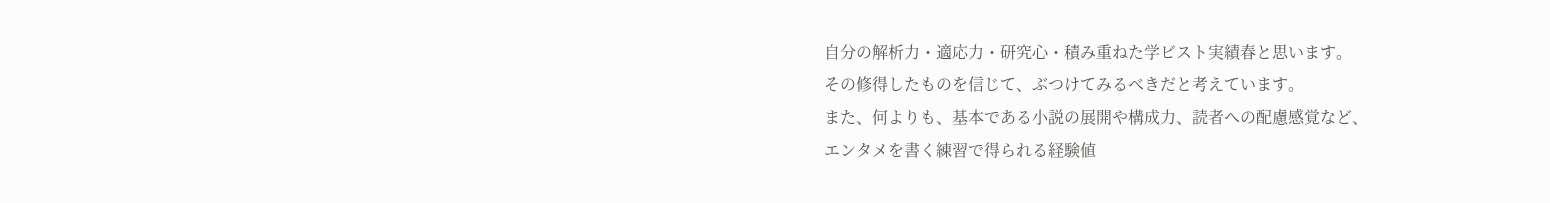自分の解析力・適応力・研究心・積み重ねた学ビスト実績春と思います。
その修得したものを信じて、ぶつけてみるべきだと考えています。
また、何よりも、基本である小説の展開や構成力、読者への配慮感覚など、
エンタメを書く練習で得られる経験値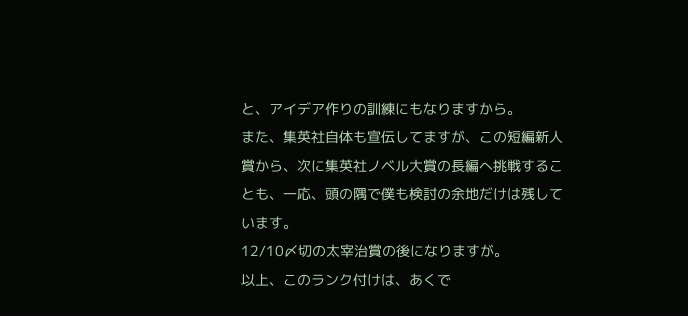と、アイデア作りの訓練にもなりますから。
また、集英社自体も宣伝してますが、この短編新人賞から、次に集英社ノベル大賞の長編へ挑戦することも、一応、頭の隅で僕も検討の余地だけは残しています。
12/10〆切の太宰治賞の後になりますが。
以上、このランク付けは、あくで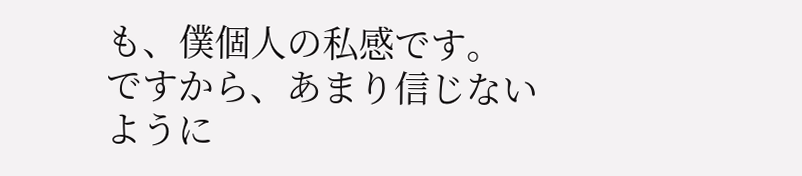も、僕個人の私感です。
ですから、あまり信じないように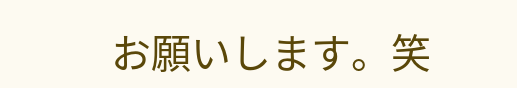お願いします。笑